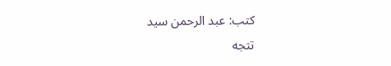كتب: عبد الرحمن سيد
تتجه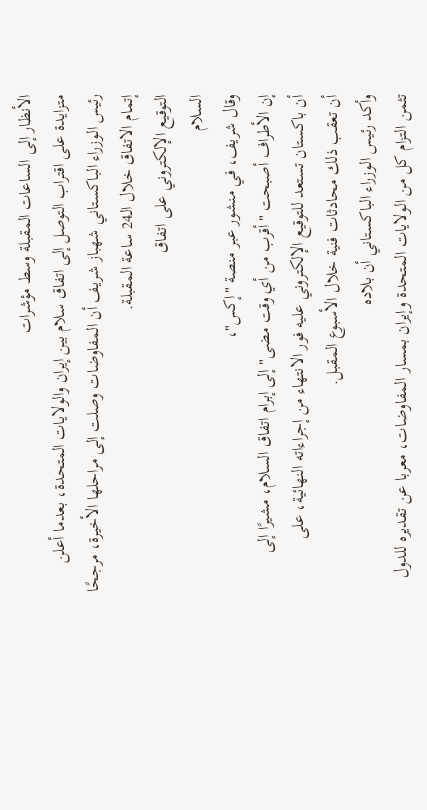الأنظار إلى الساعات المقبلة وسط مؤشرات
متزايدة على اقتراب التوصل إلى اتفاق سلام بين إيران والولايات المتحدة، بعدما أعلن
رئيس الوزراء الباكستاني شهباز شريف أن المفاوضات وصلت إلى مراحلها الأخيرة، مرجحًا
إتمام الاتفاق خلال الـ24 ساعة المقبلة.
التوقيع الإلكتروني على اتفاق
السلام
وقال شريف، في منشور عبر منصة "إكس"،
إن الأطراف أصبحت "أقرب من أي وقت مضى" إلى إبرام اتفاق السلام، مشيرًا إلى
أن باكستان تستعد للتوقيع الإلكتروني عليه فور الانتهاء من إجراءاته النهائية، على
أن تعقب ذلك محادثات فنية خلال الأسبوع المقبل.
وأكد رئيس الوزراء الباكستاني أن بلاده
تثمن التزام كل من الولايات المتحدة وإيران بمسار المفاوضات، معربا عن تقديره للدول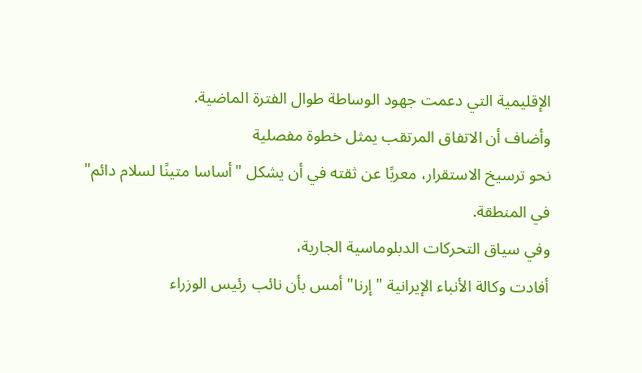الإقليمية التي دعمت جهود الوساطة طوال الفترة الماضية.
وأضاف أن الاتفاق المرتقب يمثل خطوة مفصلية
نحو ترسيخ الاستقرار، معربًا عن ثقته في أن يشكل "أساسا متينًا لسلام دائم"
في المنطقة.
وفي سياق التحركات الدبلوماسية الجارية،
أفادت وكالة الأنباء الإيرانية "إرنا" أمس بأن نائب رئيس الوزراء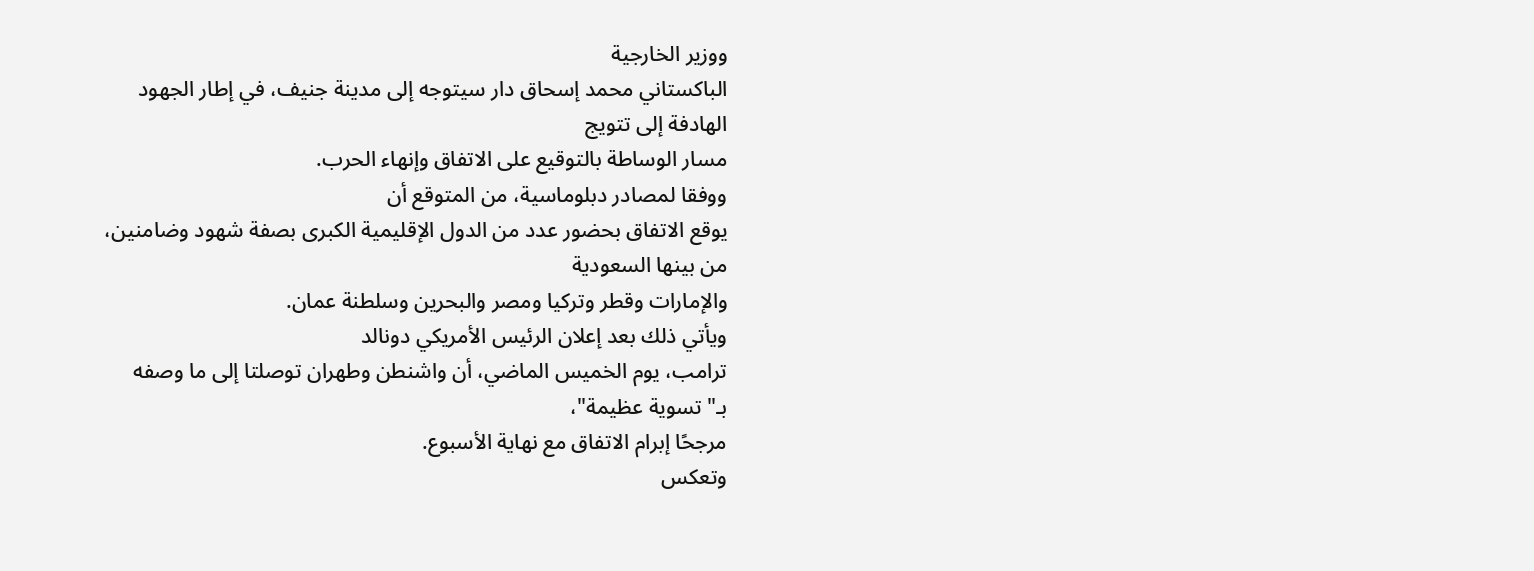ووزير الخارجية
الباكستاني محمد إسحاق دار سيتوجه إلى مدينة جنيف، في إطار الجهود الهادفة إلى تتويج
مسار الوساطة بالتوقيع على الاتفاق وإنهاء الحرب.
ووفقا لمصادر دبلوماسية، من المتوقع أن
يوقع الاتفاق بحضور عدد من الدول الإقليمية الكبرى بصفة شهود وضامنين، من بينها السعودية
والإمارات وقطر وتركيا ومصر والبحرين وسلطنة عمان.
ويأتي ذلك بعد إعلان الرئيس الأمريكي دونالد
ترامب، يوم الخميس الماضي، أن واشنطن وطهران توصلتا إلى ما وصفه بـ"تسوية عظيمة"،
مرجحًا إبرام الاتفاق مع نهاية الأسبوع.
وتعكس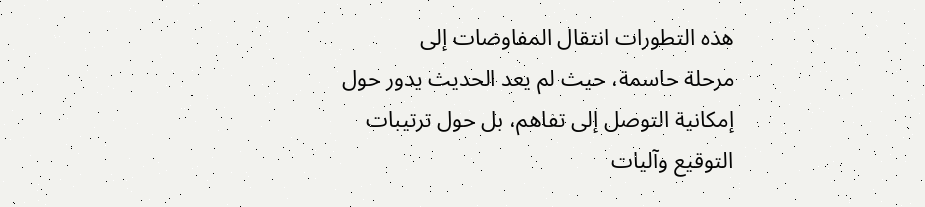هذه التطورات انتقال المفاوضات إلى
مرحلة حاسمة، حيث لم يعد الحديث يدور حول إمكانية التوصل إلى تفاهم، بل حول ترتيبات
التوقيع وآليات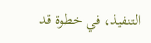التنفيذ، في خطوة قد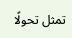تمثل تحولًا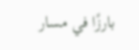بارزًا في مسار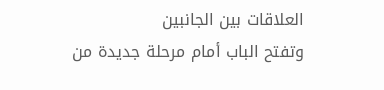العلاقات بين الجانبين
وتفتح الباب أمام مرحلة جديدة من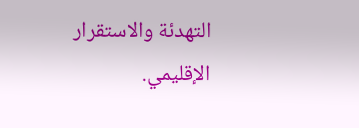التهدئة والاستقرار الإقليمي.